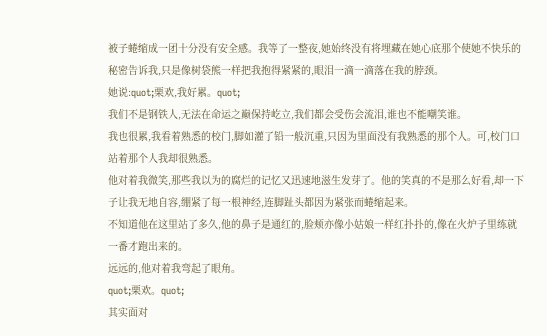被子蜷缩成一团十分没有安全感。我等了一整夜,她始终没有将埋藏在她心底那个使她不快乐的秘密告诉我,只是像树袋熊一样把我抱得紧紧的,眼泪一滴一滴落在我的脖颈。
她说:quot;栗欢,我好累。quot;
我们不是钢铁人,无法在命运之巅保持屹立,我们都会受伤会流泪,谁也不能嘲笑谁。
我也很累,我看着熟悉的校门,脚如灌了铅一般沉重,只因为里面没有我熟悉的那个人。可,校门口站着那个人我却很熟悉。
他对着我微笑,那些我以为的腐烂的记忆又迅速地滋生发芽了。他的笑真的不是那么好看,却一下子让我无地自容,绷紧了每一根神经,连脚趾头都因为紧张而蜷缩起来。
不知道他在这里站了多久,他的鼻子是通红的,脸颊亦像小姑娘一样红扑扑的,像在火炉子里练就一番才跑出来的。
远远的,他对着我弯起了眼角。
quot;栗欢。quot;
其实面对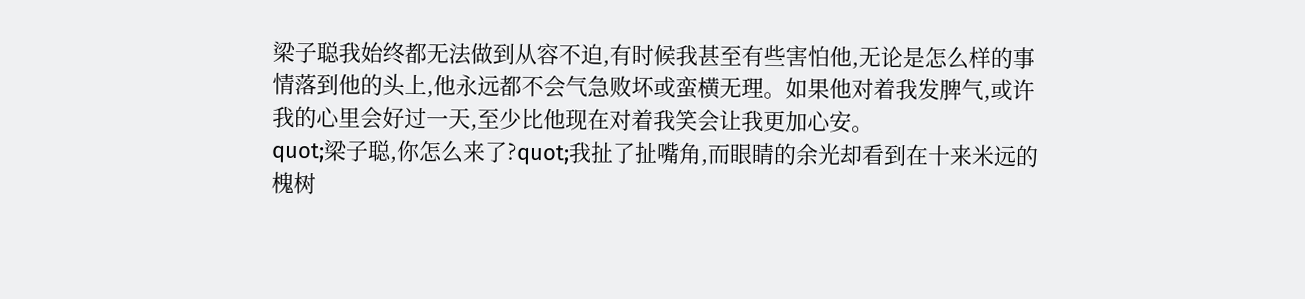梁子聪我始终都无法做到从容不迫,有时候我甚至有些害怕他,无论是怎么样的事情落到他的头上,他永远都不会气急败坏或蛮横无理。如果他对着我发脾气,或许我的心里会好过一天,至少比他现在对着我笑会让我更加心安。
quot;梁子聪,你怎么来了?quot;我扯了扯嘴角,而眼睛的余光却看到在十来米远的槐树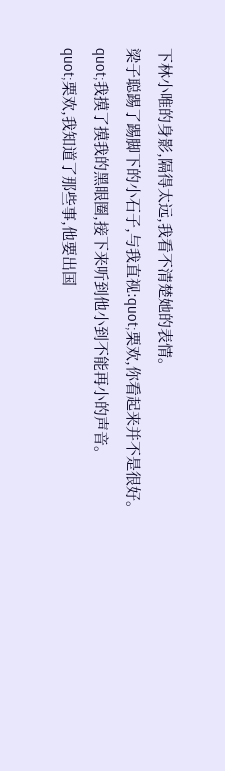下林小唯的身影,隔得太远,我看不清楚她的表情。
梁子聪踢了踢脚下的小石子,与我直视:quot;栗欢,你看起来并不是很好。quot;我摸了摸我的黑眼圈,接下来听到他小到不能再小的声音。
quot;栗欢,我知道了那些事,他要出国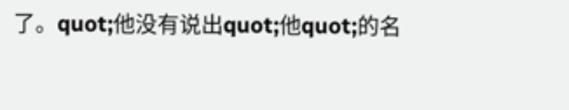了。quot;他没有说出quot;他quot;的名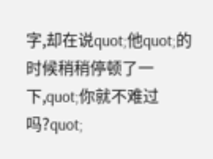字,却在说quot;他quot;的时候稍稍停顿了一下,quot;你就不难过吗?quot;